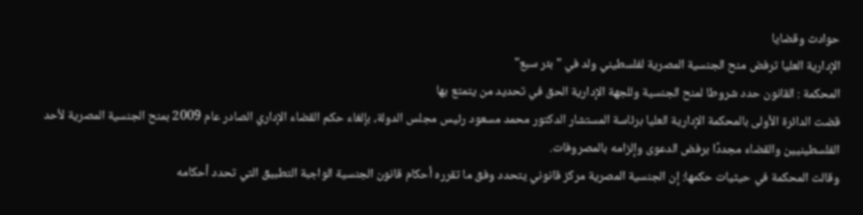حوادث وقضايا
الإدارية العليا ترفض منح الجنسية المصرية لفلسطيني ولد في "بئر سبع"
المحكمة : القانون حدد شروطا لمنح الجنسية وللجهة الإدارية الحق في تحديد من يتمتع بها
قضت الدائرة الأولى بالمحكمة الإدارية العليا برئاسة المستشار الدكتور محمد مسعود رئيس مجلس الدولة، بإلغاء حكم القضاء الإداري الصادر عام 2009 بمنح الجنسية المصرية لأحد الفلسطينيين والقضاء مجددًا برفض الدعوى وإلزامه بالمصروفات.
وقالت المحكمة في حيثيات حكمها: إن الجنسية المصرية مركز قانوني يتحدد وفق ما تقرره أحكام قانون الجنسية الواجبة التطبيق التي تحدد أحكامه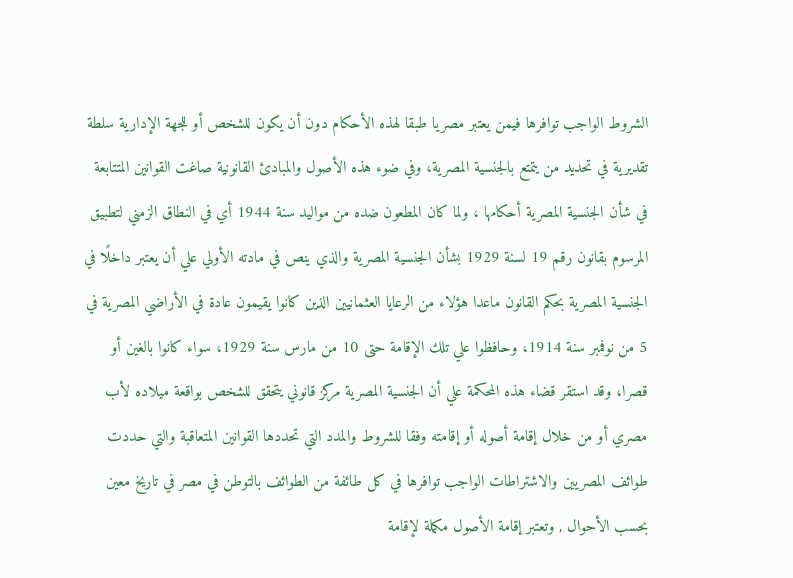الشروط الواجب توافرها فيمن يعتبر مصريا طبقا لهذه الأحكام دون أن يكون للشخص أو للجهة الإدارية سلطة تقديرية في تحديد من يتمتع بالجنسية المصرية، وفي ضوء هذه الأصول والمبادئ القانونية صاغت القوانين المتتابعة في شأن الجنسية المصرية أحكامها ، ولما كان المطعون ضده من مواليد سنة 1944 أي في النطاق الزمني لتطبيق المرسوم بقانون رقم 19 لسنة 1929 بشأن الجنسية المصرية والذي ينص في مادته الأولي علي أن يعتبر داخلًا في الجنسية المصرية بحكم القانون ماعدا هؤلاء من الرعايا العثمانيين الذين كانوا يقيمون عادة في الأراضي المصرية في 5 من نوفمبر سنة 1914، وحافظوا علي تلك الإقامة حتى 10 من مارس سنة 1929، سواء كانوا بالغين أو قصرا، وقد استقر قضاء هذه المحكمة علي أن الجنسية المصرية مركز قانوني يتحقق للشخص بواقعة ميلاده لأب مصري أو من خلال إقامة أصوله أو إقامته وفقا للشروط والمدد التي تحددها القوانين المتعاقبة والتي حددت طوائف المصريين والاشتراطات الواجب توافرها في كل طائفة من الطوائف بالتوطن في مصر في تاريخ معين بحسب الأحوال , وتعتبر إقامة الأصول مكملة لإقامة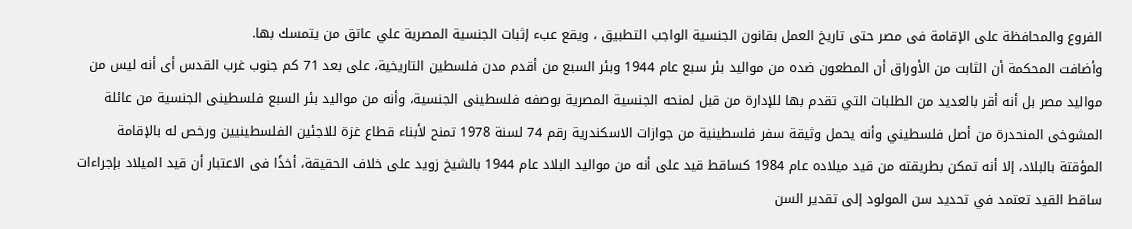الفروع والمحافظة على الإقامة فى مصر حتى تاريخ العمل بقانون الجنسية الواجب التطبيق ، ويقع عبء إثبات الجنسية المصرية علي عاتق من يتمسك بها.
وأضافت المحكمة أن الثابت من الأوراق أن المطعون ضده من مواليد بئر سبع عام 1944 وبئر السبع من أقدم مدن فلسطين التاريخية، على بعد 71 كم جنوب غرب القدس أى أنه ليس من مواليد مصر بل أنه أقر بالعديد من الطلبات التي تقدم بها للإدارة من قبل لمنحه الجنسية المصرية بوصفه فلسطينى الجنسية، وأنه من مواليد بئر السبع فلسطينى الجنسية من عائلة المشوخى المنحدرة من أصل فلسطيني وأنه يحمل وثيقة سفر فلسطينية من جوازات الاسكندرية رقم 74 لسنة 1978 تمنح لأبناء قطاع غزة للاجئين الفلسطينيين ورخص له بالإقامة المؤقتة بالبلاد، إلا أنه تمكن بطريقته من قيد ميلاده عام 1984 كساقط قيد على أنه من مواليد البلاد عام 1944 بالشيخ زويد على خلاف الحقيقة، أخذًا فى الاعتبار أن قيد الميلاد بإجراءات ساقط القيد تعتمد في تحديد سن المولود إلى تقدير السن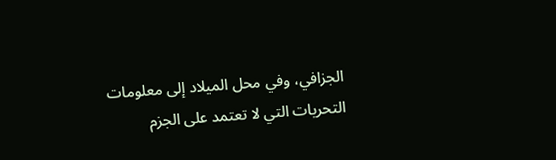الجزافي، وفي محل الميلاد إلى معلومات التحريات التي لا تعتمد على الجزم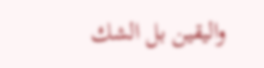واليقين بل الشك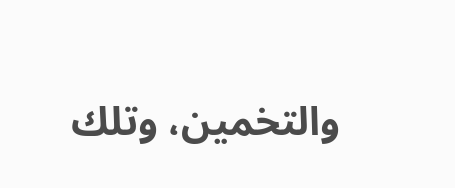والتخمين، وتلك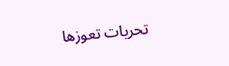تحريات تعوزها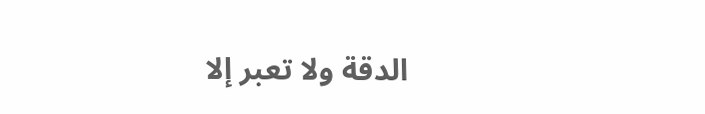الدقة ولا تعبر إلا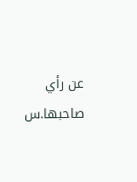عن رأي صاحبها.س